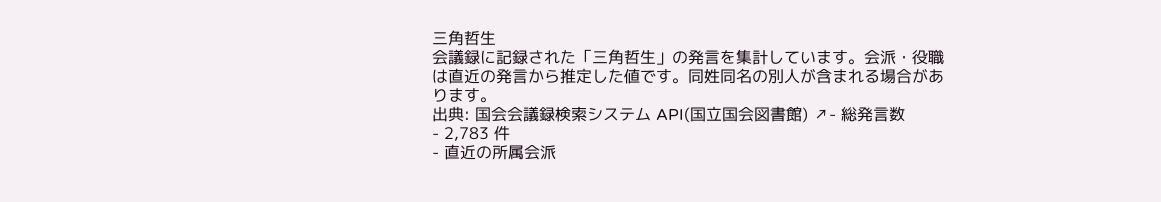三角哲生
会議録に記録された「三角哲生」の発言を集計しています。会派・役職は直近の発言から推定した値です。同姓同名の別人が含まれる場合があります。
出典: 国会会議録検索システム API(国立国会図書館) ↗- 総発言数
- 2,783 件
- 直近の所属会派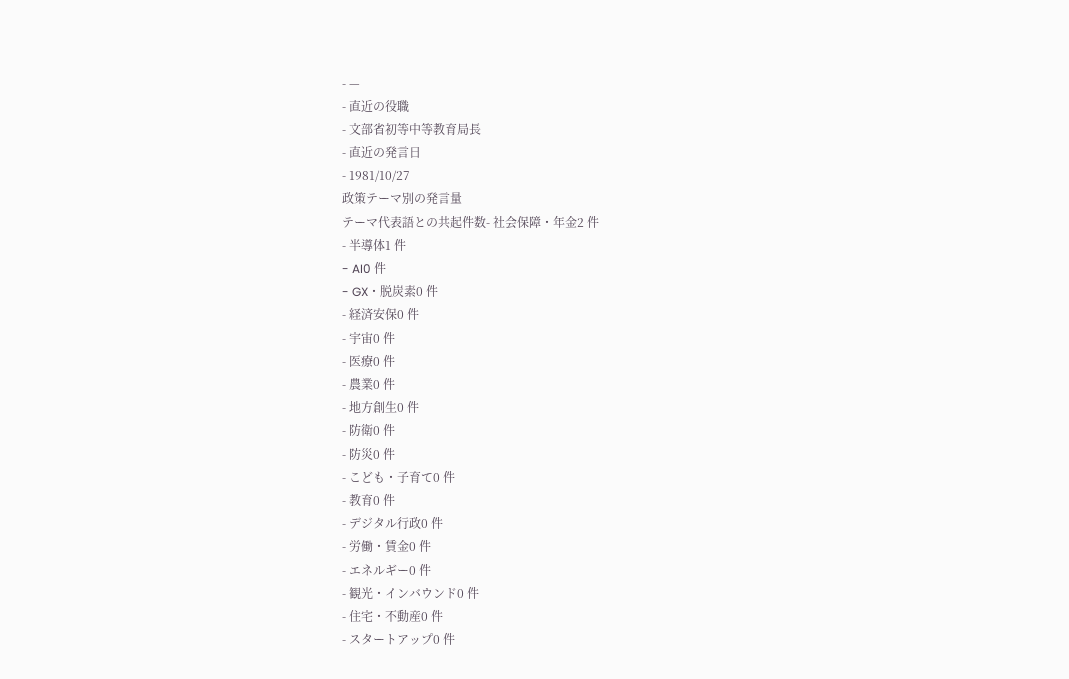- —
- 直近の役職
- 文部省初等中等教育局長
- 直近の発言日
- 1981/10/27
政策テーマ別の発言量
テーマ代表語との共起件数- 社会保障・年金2 件
- 半導体1 件
- AI0 件
- GX・脱炭素0 件
- 経済安保0 件
- 宇宙0 件
- 医療0 件
- 農業0 件
- 地方創生0 件
- 防衛0 件
- 防災0 件
- こども・子育て0 件
- 教育0 件
- デジタル行政0 件
- 労働・賃金0 件
- エネルギー0 件
- 観光・インバウンド0 件
- 住宅・不動産0 件
- スタートアップ0 件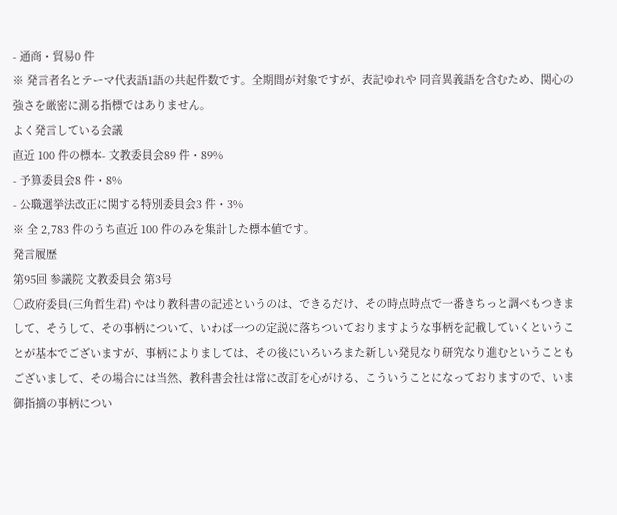- 通商・貿易0 件
※ 発言者名とテーマ代表語1語の共起件数です。全期間が対象ですが、表記ゆれや 同音異義語を含むため、関心の強さを厳密に測る指標ではありません。
よく発言している会議
直近 100 件の標本- 文教委員会89 件・89%
- 予算委員会8 件・8%
- 公職選挙法改正に関する特別委員会3 件・3%
※ 全 2,783 件のうち直近 100 件のみを集計した標本値です。
発言履歴
第95回 参議院 文教委員会 第3号
○政府委員(三角哲生君) やはり教科書の記述というのは、できるだけ、その時点時点で一番きちっと調べもつきまして、そうして、その事柄について、いわば一つの定説に落ちついておりますような事柄を記載していくということが基本でございますが、事柄によりましては、その後にいろいろまた新しい発見なり研究なり進むということもございまして、その場合には当然、教科書会社は常に改訂を心がける、こういうことになっておりますので、いま御指摘の事柄につい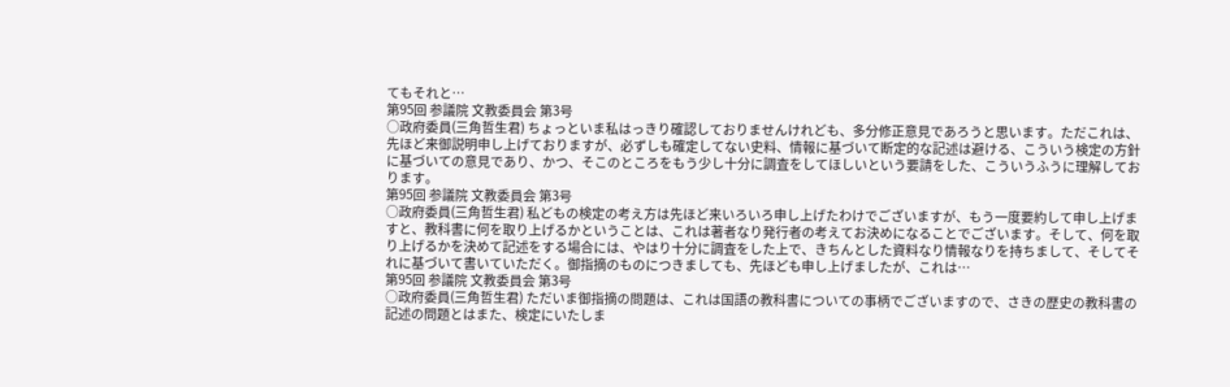てもそれと…
第95回 参議院 文教委員会 第3号
○政府委員(三角哲生君) ちょっといま私はっきり確認しておりませんけれども、多分修正意見であろうと思います。ただこれは、先ほど来御説明申し上げておりますが、必ずしも確定してない史料、情報に基づいて断定的な記述は避ける、こういう検定の方針に基づいての意見であり、かつ、そこのところをもう少し十分に調査をしてほしいという要請をした、こういうふうに理解しております。
第95回 参議院 文教委員会 第3号
○政府委員(三角哲生君) 私どもの検定の考え方は先ほど来いろいろ申し上げたわけでございますが、もう一度要約して申し上げますと、教科書に何を取り上げるかということは、これは著者なり発行者の考えてお決めになることでございます。そして、何を取り上げるかを決めて記述をする場合には、やはり十分に調査をした上で、きちんとした資料なり情報なりを持ちまして、そしてそれに基づいて書いていただく。御指摘のものにつきましても、先ほども申し上げましたが、これは…
第95回 参議院 文教委員会 第3号
○政府委員(三角哲生君) ただいま御指摘の問題は、これは国語の教科書についての事柄でございますので、さきの歴史の教科書の記述の問題とはまた、検定にいたしま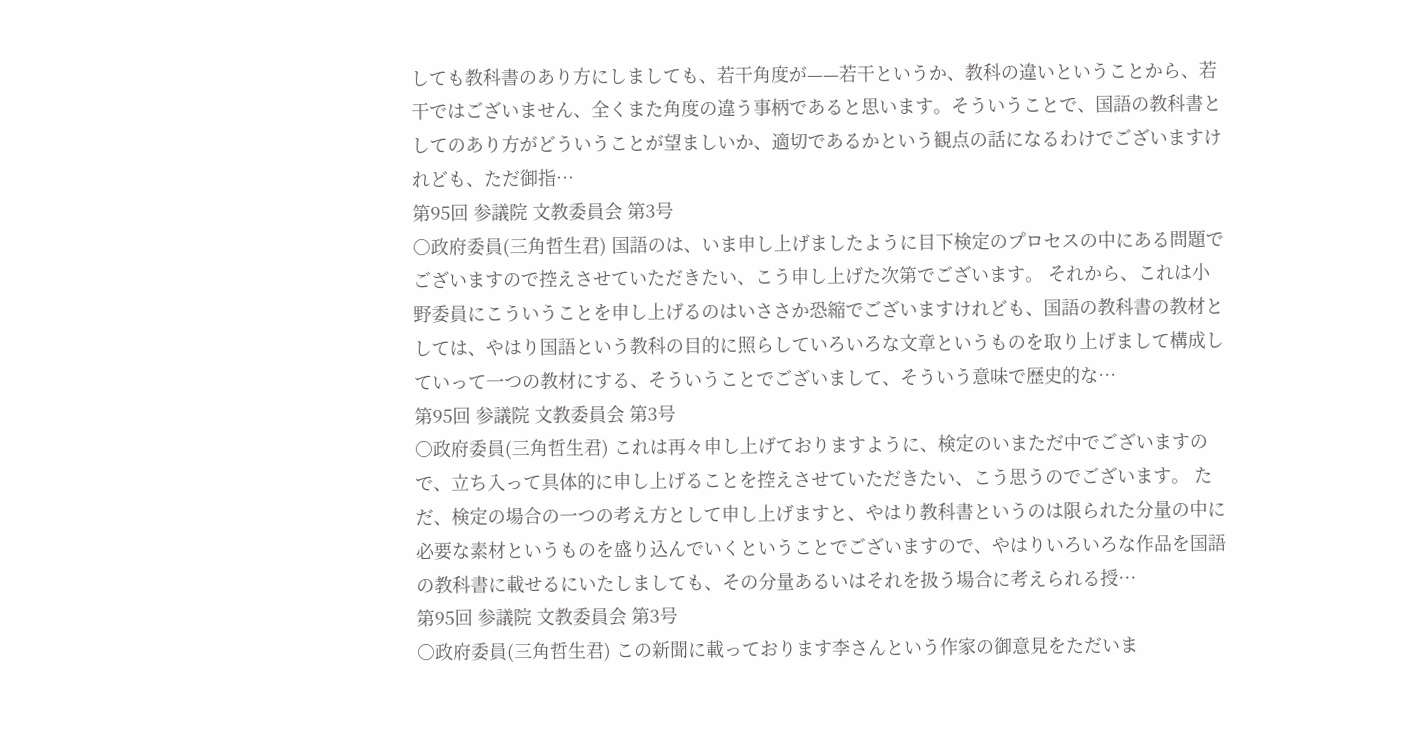しても教科書のあり方にしましても、若干角度が——若干というか、教科の違いということから、若干ではございません、全くまた角度の違う事柄であると思います。そういうことで、国語の教科書としてのあり方がどういうことが望ましいか、適切であるかという観点の話になるわけでございますけれども、ただ御指…
第95回 参議院 文教委員会 第3号
○政府委員(三角哲生君) 国語のは、いま申し上げましたように目下検定のプロセスの中にある問題でございますので控えさせていただきたい、こう申し上げた次第でございます。 それから、これは小野委員にこういうことを申し上げるのはいささか恐縮でございますけれども、国語の教科書の教材としては、やはり国語という教科の目的に照らしていろいろな文章というものを取り上げまして構成していって一つの教材にする、そういうことでございまして、そういう意味で歴史的な…
第95回 参議院 文教委員会 第3号
○政府委員(三角哲生君) これは再々申し上げておりますように、検定のいまただ中でございますので、立ち入って具体的に申し上げることを控えさせていただきたい、こう思うのでございます。 ただ、検定の場合の一つの考え方として申し上げますと、やはり教科書というのは限られた分量の中に必要な素材というものを盛り込んでいくということでございますので、やはりいろいろな作品を国語の教科書に載せるにいたしましても、その分量あるいはそれを扱う場合に考えられる授…
第95回 参議院 文教委員会 第3号
○政府委員(三角哲生君) この新聞に載っております李さんという作家の御意見をただいま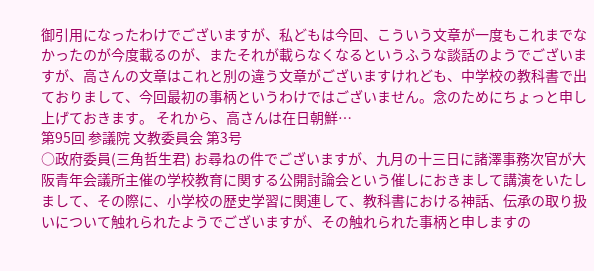御引用になったわけでございますが、私どもは今回、こういう文章が一度もこれまでなかったのが今度載るのが、またそれが載らなくなるというふうな談話のようでございますが、高さんの文章はこれと別の違う文章がございますけれども、中学校の教科書で出ておりまして、今回最初の事柄というわけではございません。念のためにちょっと申し上げておきます。 それから、高さんは在日朝鮮…
第95回 参議院 文教委員会 第3号
○政府委員(三角哲生君) お尋ねの件でございますが、九月の十三日に諸澤事務次官が大阪青年会議所主催の学校教育に関する公開討論会という催しにおきまして講演をいたしまして、その際に、小学校の歴史学習に関連して、教科書における神話、伝承の取り扱いについて触れられたようでございますが、その触れられた事柄と申しますの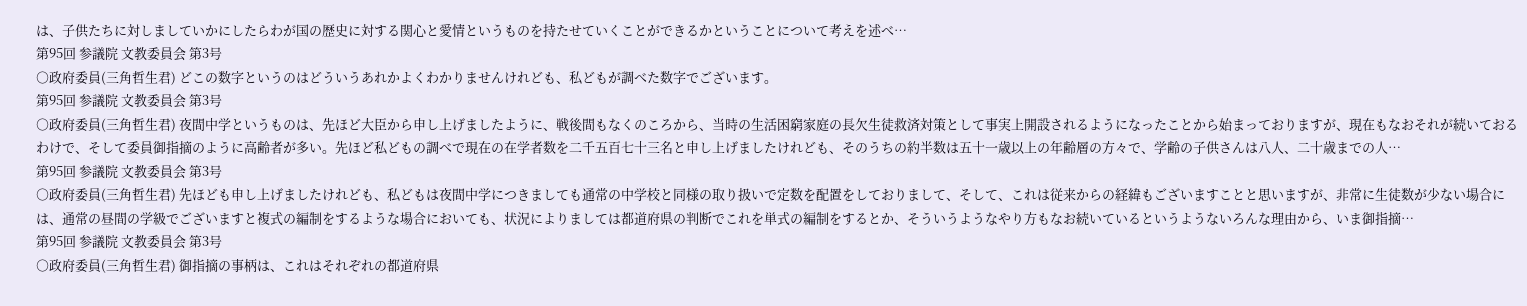は、子供たちに対しましていかにしたらわが国の歴史に対する関心と愛情というものを持たせていくことができるかということについて考えを述べ…
第95回 参議院 文教委員会 第3号
○政府委員(三角哲生君) どこの数字というのはどういうあれかよくわかりませんけれども、私どもが調べた数字でございます。
第95回 参議院 文教委員会 第3号
○政府委員(三角哲生君) 夜間中学というものは、先ほど大臣から申し上げましたように、戦後間もなくのころから、当時の生活困窮家庭の長欠生徒救済対策として事実上開設されるようになったことから始まっておりますが、現在もなおそれが続いておるわけで、そして委員御指摘のように高齢者が多い。先ほど私どもの調べで現在の在学者数を二千五百七十三名と申し上げましたけれども、そのうちの約半数は五十一歳以上の年齢層の方々で、学齢の子供さんは八人、二十歳までの人…
第95回 参議院 文教委員会 第3号
○政府委員(三角哲生君) 先ほども申し上げましたけれども、私どもは夜間中学につきましても通常の中学校と同様の取り扱いで定数を配置をしておりまして、そして、これは従来からの経緯もございますことと思いますが、非常に生徒数が少ない場合には、通常の昼間の学級でございますと複式の編制をするような場合においても、状況によりましては都道府県の判断でこれを単式の編制をするとか、そういうようなやり方もなお続いているというようないろんな理由から、いま御指摘…
第95回 参議院 文教委員会 第3号
○政府委員(三角哲生君) 御指摘の事柄は、これはそれぞれの都道府県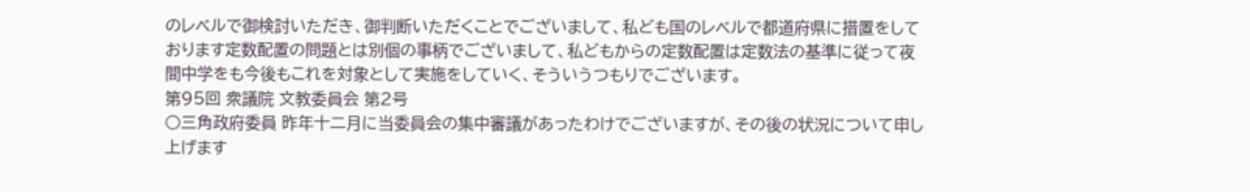のレベルで御検討いただき、御判断いただくことでございまして、私ども国のレベルで都道府県に措置をしております定数配置の問題とは別個の事柄でございまして、私どもからの定数配置は定数法の基準に従って夜間中学をも今後もこれを対象として実施をしていく、そういうつもりでございます。
第95回 衆議院 文教委員会 第2号
○三角政府委員 昨年十二月に当委員会の集中審議があったわけでございますが、その後の状況について申し上げます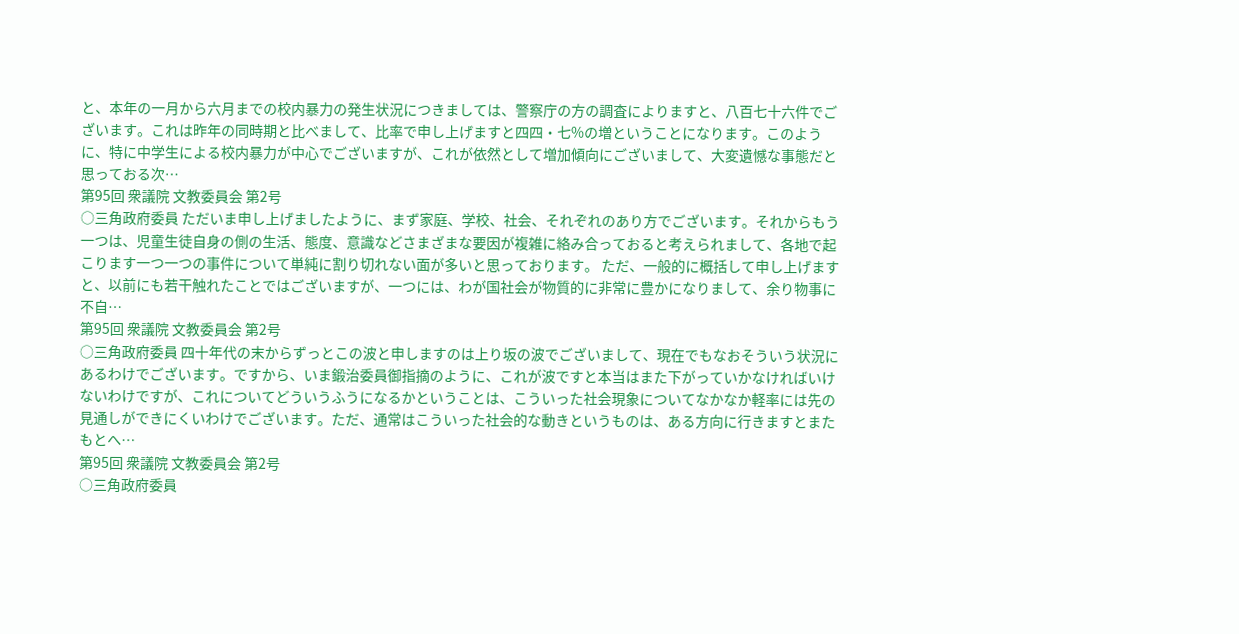と、本年の一月から六月までの校内暴力の発生状況につきましては、警察庁の方の調査によりますと、八百七十六件でございます。これは昨年の同時期と比べまして、比率で申し上げますと四四・七%の増ということになります。このように、特に中学生による校内暴力が中心でございますが、これが依然として増加傾向にございまして、大変遺憾な事態だと思っておる次…
第95回 衆議院 文教委員会 第2号
○三角政府委員 ただいま申し上げましたように、まず家庭、学校、社会、それぞれのあり方でございます。それからもう一つは、児童生徒自身の側の生活、態度、意識などさまざまな要因が複雑に絡み合っておると考えられまして、各地で起こります一つ一つの事件について単純に割り切れない面が多いと思っております。 ただ、一般的に概括して申し上げますと、以前にも若干触れたことではございますが、一つには、わが国社会が物質的に非常に豊かになりまして、余り物事に不自…
第95回 衆議院 文教委員会 第2号
○三角政府委員 四十年代の末からずっとこの波と申しますのは上り坂の波でございまして、現在でもなおそういう状況にあるわけでございます。ですから、いま鍛治委員御指摘のように、これが波ですと本当はまた下がっていかなければいけないわけですが、これについてどういうふうになるかということは、こういった社会現象についてなかなか軽率には先の見通しができにくいわけでございます。ただ、通常はこういった社会的な動きというものは、ある方向に行きますとまたもとへ…
第95回 衆議院 文教委員会 第2号
○三角政府委員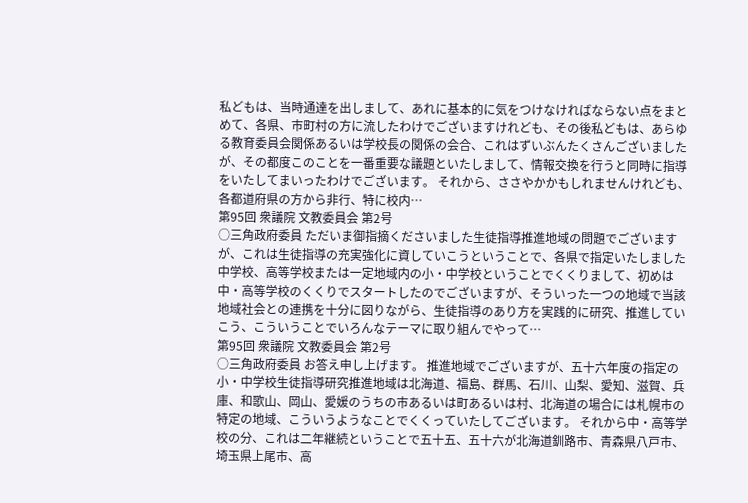私どもは、当時通達を出しまして、あれに基本的に気をつけなければならない点をまとめて、各県、市町村の方に流したわけでございますけれども、その後私どもは、あらゆる教育委員会関係あるいは学校長の関係の会合、これはずいぶんたくさんございましたが、その都度このことを一番重要な議題といたしまして、情報交換を行うと同時に指導をいたしてまいったわけでございます。 それから、ささやかかもしれませんけれども、各都道府県の方から非行、特に校内…
第95回 衆議院 文教委員会 第2号
○三角政府委員 ただいま御指摘くださいました生徒指導推進地域の問題でございますが、これは生徒指導の充実強化に資していこうということで、各県で指定いたしました中学校、高等学校または一定地域内の小・中学校ということでくくりまして、初めは中・高等学校のくくりでスタートしたのでございますが、そういった一つの地域で当該地域社会との連携を十分に図りながら、生徒指導のあり方を実践的に研究、推進していこう、こういうことでいろんなテーマに取り組んでやって…
第95回 衆議院 文教委員会 第2号
○三角政府委員 お答え申し上げます。 推進地域でございますが、五十六年度の指定の小・中学校生徒指導研究推進地域は北海道、福島、群馬、石川、山梨、愛知、滋賀、兵庫、和歌山、岡山、愛媛のうちの市あるいは町あるいは村、北海道の場合には札幌市の特定の地域、こういうようなことでくくっていたしてございます。 それから中・高等学校の分、これは二年継続ということで五十五、五十六が北海道釧路市、青森県八戸市、埼玉県上尾市、高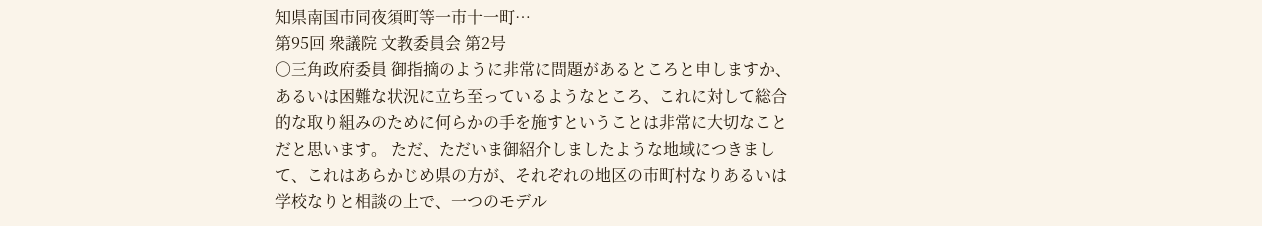知県南国市同夜須町等一市十一町…
第95回 衆議院 文教委員会 第2号
○三角政府委員 御指摘のように非常に問題があるところと申しますか、あるいは困難な状況に立ち至っているようなところ、これに対して総合的な取り組みのために何らかの手を施すということは非常に大切なことだと思います。 ただ、ただいま御紹介しましたような地域につきまして、これはあらかじめ県の方が、それぞれの地区の市町村なりあるいは学校なりと相談の上で、一つのモデル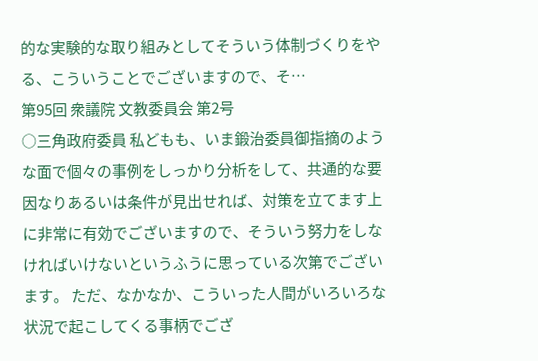的な実験的な取り組みとしてそういう体制づくりをやる、こういうことでございますので、そ…
第95回 衆議院 文教委員会 第2号
○三角政府委員 私どもも、いま鍛治委員御指摘のような面で個々の事例をしっかり分析をして、共通的な要因なりあるいは条件が見出せれば、対策を立てます上に非常に有効でございますので、そういう努力をしなければいけないというふうに思っている次第でございます。 ただ、なかなか、こういった人間がいろいろな状況で起こしてくる事柄でござ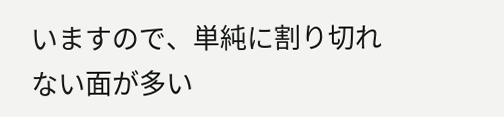いますので、単純に割り切れない面が多い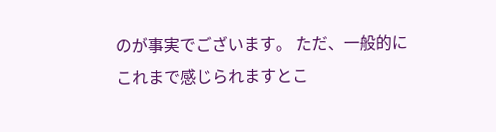のが事実でございます。 ただ、一般的にこれまで感じられますとこ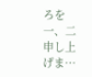ろを一、二申し上げま…